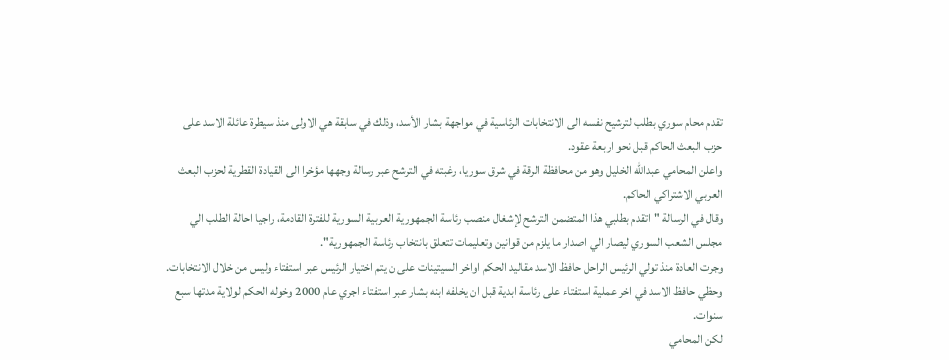تقدم محام سوري بطلب لترشيح نفسه الى الانتخابات الرئاسية في مواجهة بشار الأسد، وذلك في سابقة هي الاولى منذ سيطرة عائلة الاسد على حزب البعث الحاكم قبل نحو اربعة عقود.
واعلن المحامي عبدالله الخليل وهو من محافظة الرقة في شرق سوريا، رغبته في الترشح عبر رسالة وجهها مؤخرا الى القيادة القطرية لحزب البعث العربي الاشتراكي الحاكم.
وقال في الرسالة "اتقدم بطلبي هذا المتضمن الترشح لإشغال منصب رئاسة الجمهورية العربية السورية للفترة القادمة، راجيا احالة الطلب الي مجلس الشعب السوري ليصار الي اصدار ما يلزم من قوانين وتعليمات تتعلق بانتخاب رئاسة الجمهورية".
وجرت العادة منذ تولي الرئيس الراحل حافظ الاسد مقاليد الحكم اواخر السيتينات على ن يتم اختيار الرئيس عبر استفتاء وليس من خلال الانتخابات.
وحظي حافظ الاسد في اخر عملية استفتاء على رئاسة ابدية قبل ان يخلفه ابنه بشار عبر استفتاء اجري عام 2000 وخوله الحكم لولاية مدتها سبع سنوات.
لكن المحامي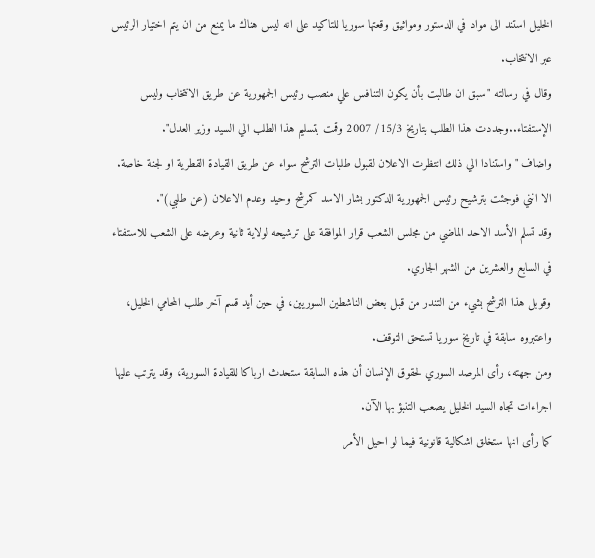الخليل استند الى مواد في الدستور ومواثيق وقعتها سوريا للتاكيد على انه ليس هناك ما يمنع من ان يتم اختيار الرئيس عبر الانتخاب.
وقال في رسالته "سبق ان طالبت بأن يكون التنافس علي منصب رئيس الجمهورية عن طريق الانتخاب وليس الإستفتاء..وجددت هذا الطلب بتاريخ 15/3/ 2007 وقمت بتسليم هذا الطلب الي السيد وزير العدل".
واضاف "واستنادا الي ذلك انتظرت الاعلان لقبول طلبات الترشح سواء عن طريق القيادة القطرية او لجنة خاصة. الا انني فوجئت بترشيح رئيس الجمهورية الدكتور بشار الاسد كمرشح وحيد وعدم الاعلان (عن طلبي)".
وقد تسلم الأسد الاحد الماضي من مجلس الشعب قرار الموافقة على ترشيحه لولاية ثانية وعرضه على الشعب للاستفتاء في السابع والعشرين من الشهر الجاري.
وقوبل هذا الترشح بشيء من التندر من قبل بعض الناشطين السوريين، في حين أيد قسم آخر طلب المحامي الخليل، واعتبروه سابقة في تاريخ سوريا تستحق التوقف.
ومن جهته، رأى المرصد السوري لحقوق الإنسان أن هذه السابقة ستحدث ارباكا للقيادة السورية، وقد يترتب عليها اجراءات تجاه السيد الخليل يصعب التنبؤ بها الآن.
كما رأى انها ستخلق اشكالية قانونية فيما لو احيل الأمر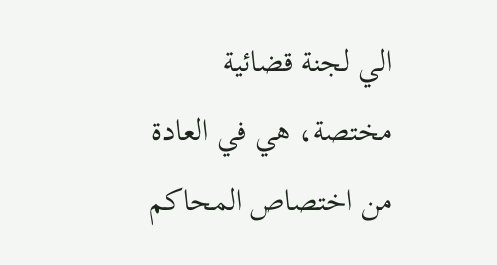الي لجنة قضائية مختصة، هي في العادة من اختصاص المحاكم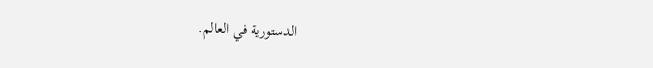الدستورية في العالم.